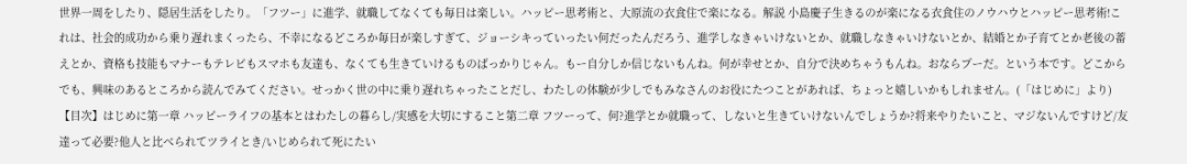世界一周をしたり、隠居生活をしたり。「フツー」に進学、就職してなくても毎日は楽しい。ハッピー思考術と、大原流の衣食住で楽になる。解説 小島慶子生きるのが楽になる衣食住のノウハウとハッピー思考術!これは、社会的成功から乗り遅れまくったら、不幸になるどころか毎日が楽しすぎて、ジョーシキっていったい何だったんだろう、進学しなきゃいけないとか、就職しなきゃいけないとか、結婚とか子育てとか老後の蓄えとか、資格も技能もマナーもテレビもスマホも友達も、なくても生きていけるものばっかりじゃん。もー自分しか信じないもんね。何が幸せとか、自分で決めちゃうもんね。おならプーだ。という本です。どこからでも、興味のあるところから読んでみてください。せっかく世の中に乗り遅れちゃったことだし、わたしの体験が少しでもみなさんのお役にたつことがあれば、ちょっと嬉しいかもしれません。(「はじめに」より)【目次】はじめに第一章 ハッピーライフの基本とはわたしの暮らし/実感を大切にすること第二章 フツーって、何?進学とか就職って、しないと生きていけないんでしょうか?将来やりたいこと、マジないんですけど/友達って必要?他人と比べられてツライとき/いじめられて死にたい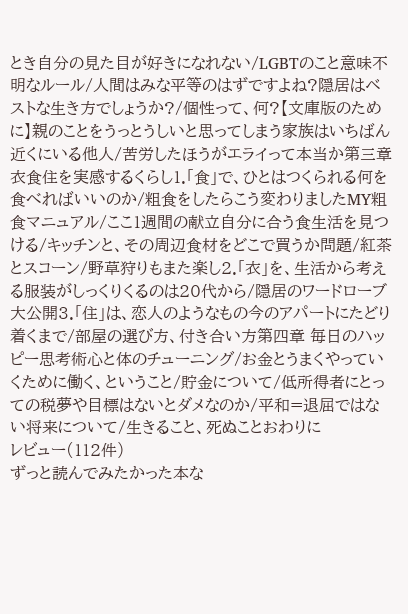とき自分の見た目が好きになれない/LGBTのこと意味不明なルール/人間はみな平等のはずですよね?隠居はベストな生き方でしょうか?/個性って、何?【文庫版のために】親のことをうっとうしいと思ってしまう家族はいちばん近くにいる他人/苦労したほうがエライって本当か第三章 衣食住を実感するくらし1.「食」で、ひとはつくられる何を食べればいいのか/粗食をしたらこう変わりましたMY粗食マニュアル/ここ1週間の献立自分に合う食生活を見つける/キッチンと、その周辺食材をどこで買うか問題/紅茶とスコーン/野草狩りもまた楽し2.「衣」を、生活から考える服装がしっくりくるのは20代から/隠居のワードローブ大公開3.「住」は、恋人のようなもの今のアパートにたどり着くまで/部屋の選び方、付き合い方第四章 毎日のハッピー思考術心と体のチューニング/お金とうまくやっていくために働く、ということ/貯金について/低所得者にとっての税夢や目標はないとダメなのか/平和=退屈ではない将来について/生きること、死ぬことおわりに
レビュー(112件)
ずっと読んでみたかった本な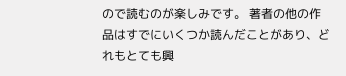ので読むのが楽しみです。 著者の他の作品はすでにいくつか読んだことがあり、どれもとても興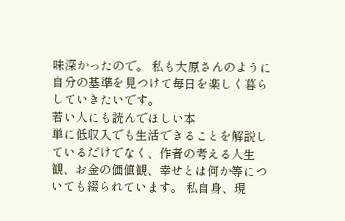味深かったので。 私も大原さんのように自分の基準を見つけて毎日を楽しく暮らしていきたいです。
若い人にも読んでほしい本
単に低収入でも生活できることを解説しているだけでなく、作者の考える人生観、お金の価値観、幸せとは何か等についても綴られています。 私自身、現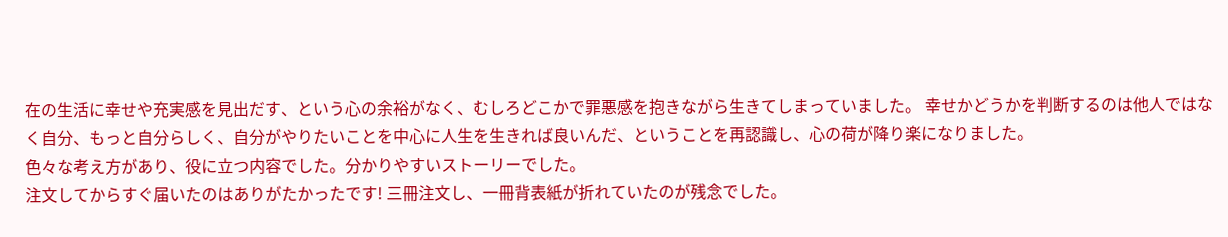在の生活に幸せや充実感を見出だす、という心の余裕がなく、むしろどこかで罪悪感を抱きながら生きてしまっていました。 幸せかどうかを判断するのは他人ではなく自分、もっと自分らしく、自分がやりたいことを中心に人生を生きれば良いんだ、ということを再認識し、心の荷が降り楽になりました。
色々な考え方があり、役に立つ内容でした。分かりやすいストーリーでした。
注文してからすぐ届いたのはありがたかったです! 三冊注文し、一冊背表紙が折れていたのが残念でした。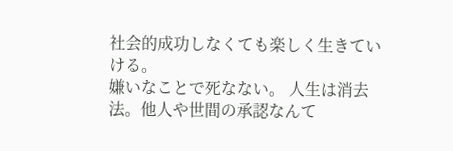社会的成功しなくても楽しく生きていける。
嫌いなことで死なない。 人生は消去法。他人や世間の承認なんて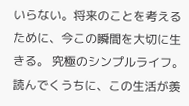いらない。将来のことを考えるために、今この瞬間を大切に生きる。 究極のシンプルライフ。読んでくうちに、この生活が羨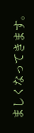ましくなってきます。